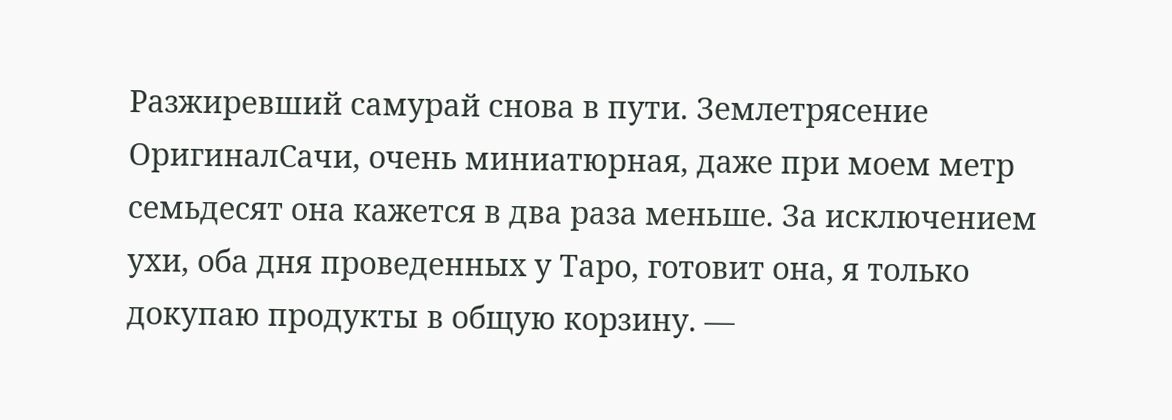Разжиревший самурай снова в пути. Землетрясение
ОригиналСачи, очень миниатюрная, даже при моем метр семьдесят она кажется в два раза меньше. За исключением ухи, оба дня проведенных у Таро, готовит она, я только докупаю продукты в общую корзину. —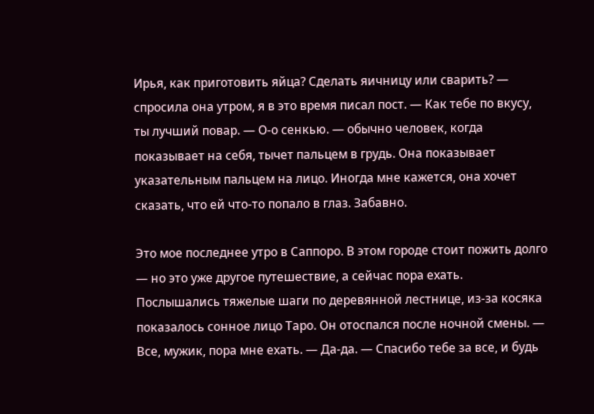Ирья, как приготовить яйца? Сделать яичницу или сварить? — спросила она утром, я в это время писал пост. — Как тебе по вкусу, ты лучший повар. — О-о сенкью. — обычно человек, когда показывает на себя, тычет пальцем в грудь. Она показывает указательным пальцем на лицо. Иногда мне кажется, она хочет сказать, что ей что-то попало в глаз. Забавно.

Это мое последнее утро в Саппоро. В этом городе стоит пожить долго — но это уже другое путешествие, а сейчас пора ехать. Послышались тяжелые шаги по деревянной лестнице, из-за косяка показалось сонное лицо Таро. Он отоспался после ночной смены. — Все, мужик, пора мне ехать. — Да-да. — Спасибо тебе за все, и будь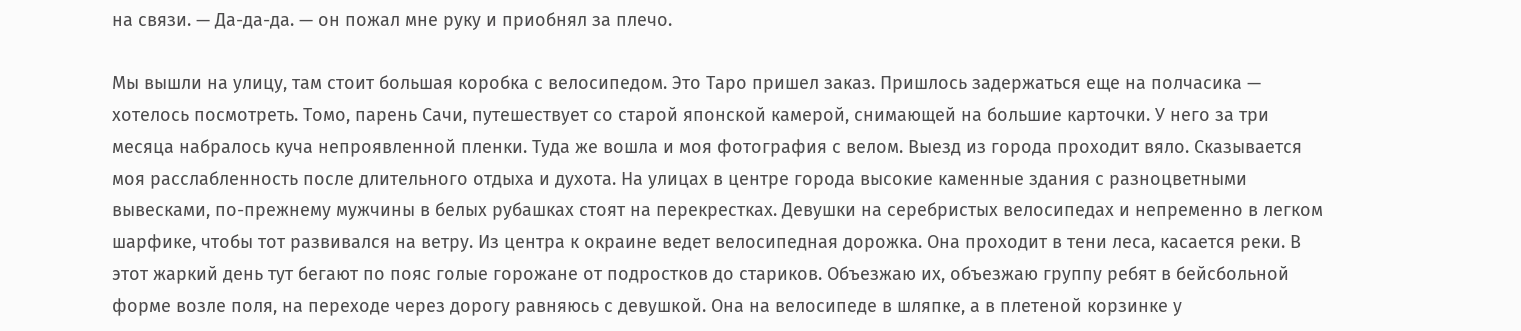на связи. — Да-да-да. — он пожал мне руку и приобнял за плечо.

Мы вышли на улицу, там стоит большая коробка с велосипедом. Это Таро пришел заказ. Пришлось задержаться еще на полчасика — хотелось посмотреть. Томо, парень Сачи, путешествует со старой японской камерой, снимающей на большие карточки. У него за три месяца набралось куча непроявленной пленки. Туда же вошла и моя фотография с велом. Выезд из города проходит вяло. Сказывается моя расслабленность после длительного отдыха и духота. На улицах в центре города высокие каменные здания с разноцветными вывесками, по-прежнему мужчины в белых рубашках стоят на перекрестках. Девушки на серебристых велосипедах и непременно в легком шарфике, чтобы тот развивался на ветру. Из центра к окраине ведет велосипедная дорожка. Она проходит в тени леса, касается реки. В этот жаркий день тут бегают по пояс голые горожане от подростков до стариков. Объезжаю их, объезжаю группу ребят в бейсбольной форме возле поля, на переходе через дорогу равняюсь с девушкой. Она на велосипеде в шляпке, а в плетеной корзинке у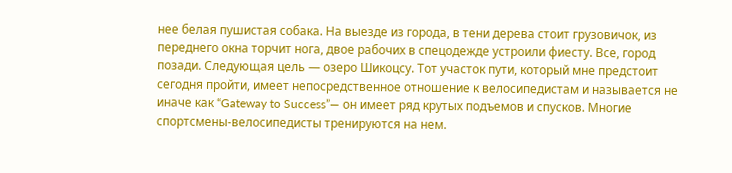нее белая пушистая собака. На выезде из города, в тени дерева стоит грузовичок, из переднего окна торчит нога, двое рабочих в спецодежде устроили фиесту. Все, город позади. Следующая цель — озеро Шикоцсу. Тот участок пути, который мне предстоит сегодня пройти, имеет непосредственное отношение к велосипедистам и называется не иначе как “Gateway to Success”— он имеет ряд крутых подъемов и спусков. Многие спортсмены-велосипедисты тренируются на нем.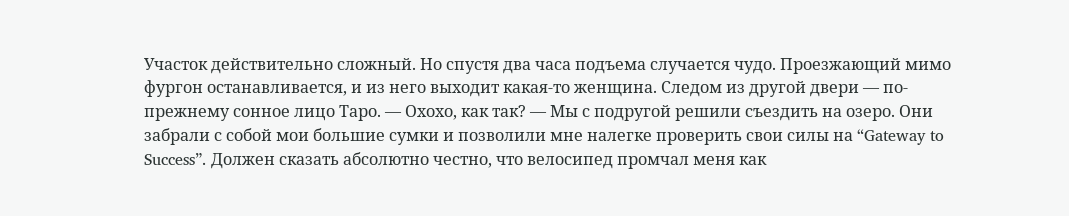Участок действительно сложный. Но спустя два часа подъема случается чудо. Проезжающий мимо фургон останавливается, и из него выходит какая-то женщина. Следом из другой двери — по-прежнему сонное лицо Таро. — Охохо, как так? — Мы с подругой решили съездить на озеро. Они забрали с собой мои большие сумки и позволили мне налегке проверить свои силы на “Gateway to Success”. Должен сказать абсолютно честно, что велосипед промчал меня как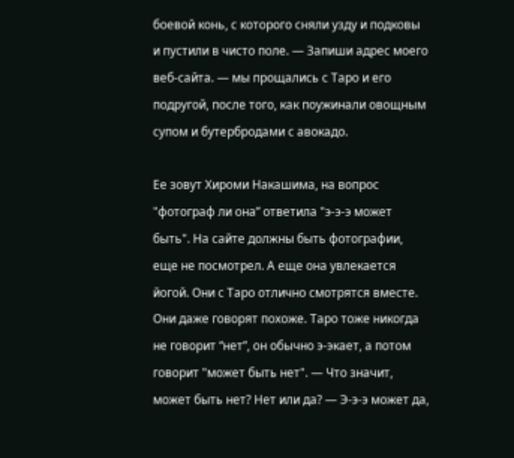боевой конь, с которого сняли узду и подковы и пустили в чисто поле. — Запиши адрес моего веб-сайта. — мы прощались с Таро и его подругой, после того, как поужинали овощным супом и бутербродами с авокадо.

Ее зовут Хироми Накашима, на вопрос "фотограф ли она” ответила "э-э-э может быть". На сайте должны быть фотографии, еще не посмотрел. А еще она увлекается йогой. Они с Таро отлично смотрятся вместе. Они даже говорят похоже. Таро тоже никогда не говорит “нет”, он обычно э-экает, а потом говорит "может быть нет". — Что значит, может быть нет? Нет или да? — Э-э-э может да,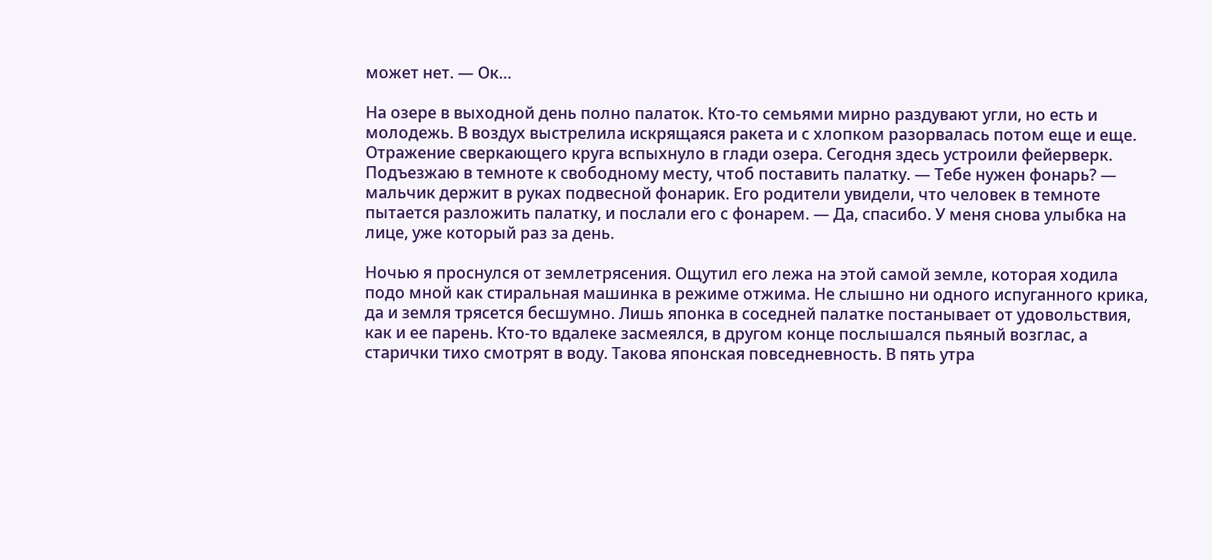может нет. — Ок…

На озере в выходной день полно палаток. Кто-то семьями мирно раздувают угли, но есть и молодежь. В воздух выстрелила искрящаяся ракета и с хлопком разорвалась потом еще и еще. Отражение сверкающего круга вспыхнуло в глади озера. Сегодня здесь устроили фейерверк. Подъезжаю в темноте к свободному месту, чтоб поставить палатку. — Тебе нужен фонарь? — мальчик держит в руках подвесной фонарик. Его родители увидели, что человек в темноте пытается разложить палатку, и послали его с фонарем. — Да, спасибо. У меня снова улыбка на лице, уже который раз за день.

Ночью я проснулся от землетрясения. Ощутил его лежа на этой самой земле, которая ходила подо мной как стиральная машинка в режиме отжима. Не слышно ни одного испуганного крика, да и земля трясется бесшумно. Лишь японка в соседней палатке постанывает от удовольствия, как и ее парень. Кто-то вдалеке засмеялся, в другом конце послышался пьяный возглас, а старички тихо смотрят в воду. Такова японская повседневность. В пять утра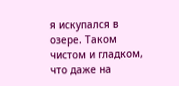я искупался в озере. Таком чистом и гладком, что даже на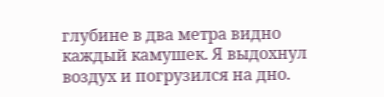глубине в два метра видно каждый камушек. Я выдохнул воздух и погрузился на дно.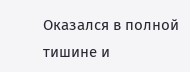Оказался в полной тишине и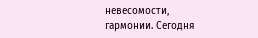невесомости, гармонии. Сегодня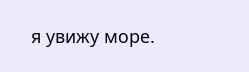я увижу море.